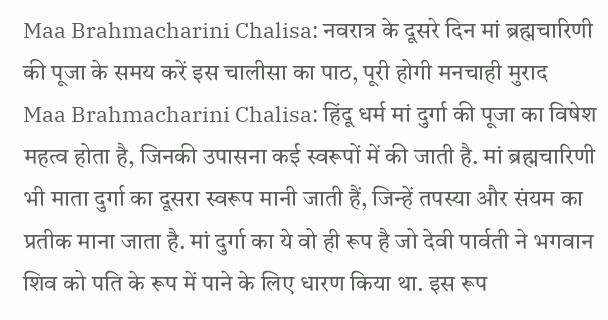Maa Brahmacharini Chalisa: नवरात्र के दूसरे दिन मां ब्रह्मचारिणी की पूजा के समय करें इस चालीसा का पाठ, पूरी होगी मनचाही मुराद
Maa Brahmacharini Chalisa: हिंदू धर्म मां दुर्गा की पूजा का विषेश महत्व होता है, जिनकी उपासना कई स्वरूपों में की जाती है. मां ब्रह्मचारिणी भी माता दुर्गा का दूसरा स्वरूप मानी जाती हैं, जिन्हें तपस्या और संयम का प्रतीक माना जाता है. मां दुर्गा का ये वो ही रूप है जो देवी पार्वती ने भगवान शिव को पति के रूप में पाने के लिए धारण किया था. इस रूप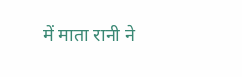में माता रानी ने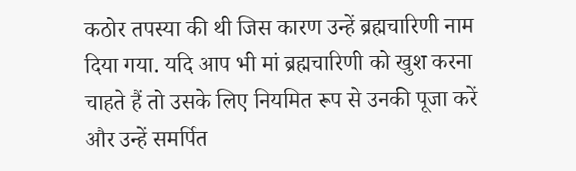कठोर तपस्या की थी जिस कारण उन्हें ब्रह्मचारिणी नाम दिया गया. यदि आप भी मां ब्रह्मचारिणी को खुश करना चाहते हैं तो उसके लिए नियमित रूप से उनकी पूजा करें और उन्हें समर्पित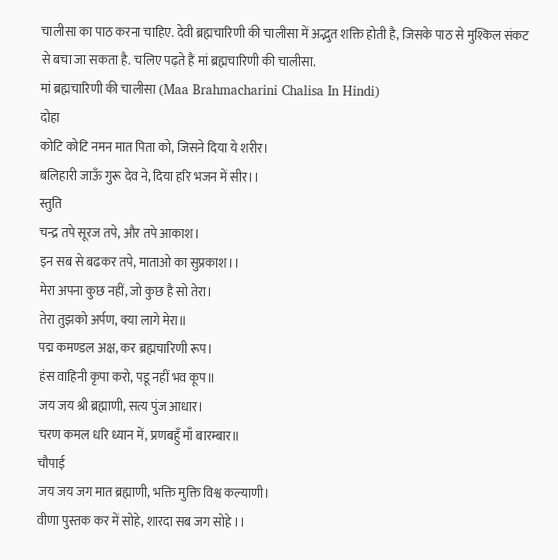चालीसा का पाठ करना चाहिए. देवी ब्रह्मचारिणी की चालीसा में अद्भुत शक्ति होती है, जिसके पाठ से मुश्किल संकट से बचा जा सकता है. चलिए पढ़ते हैं मां ब्रह्मचारिणी की चालीसा.
मां ब्रह्मचारिणी की चालीसा (Maa Brahmacharini Chalisa In Hindi)
दोहा
कोटि कोटि नमन मात पिता को, जिसने दिया ये शरीर।
बलिहारी जाऊँ गुरू देव ने, दिया हरि भजन में सीर।।
स्तुति
चन्द्र तपे सूरज तपे, और तपे आकाश।
इन सब से बढकर तपे, माताओ का सुप्रकाश।।
मेरा अपना कुछ नहीं, जो कुछ है सो तेरा।
तेरा तुझको अर्पण, क्या लागे मेरा॥
पद्म कमण्डल अक्ष, कर ब्रह्मचारिणी रूप।
हंस वाहिनी कृपा करो, पडू नहीं भव कूप॥
जय जय श्री ब्रह्माणी, सत्य पुंज आधार।
चरण कमल धरि ध्यान में, प्रणबहुँ माँ बारम्बार॥
चौपाई
जय जय जग मात ब्रह्माणी, भक्ति मुक्ति विश्व कल्याणी।
वीणा पुस्तक कर में सोहे, शारदा सब जग सोहे ।।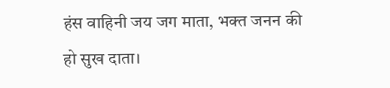हंस वाहिनी जय जग माता, भक्त जनन की हो सुख दाता।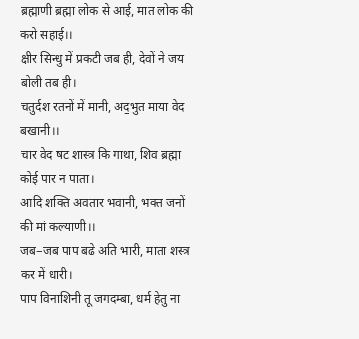ब्रह्माणी ब्रह्मा लोक से आई, मात लोक की करो सहाई।।
क्षीर सिन्धु में प्रकटी जब ही, देवों ने जय बोली तब ही।
चतुर्दश रतनों में मानी, अद॒भुत माया वेद बखानी।।
चार वेद षट शास्त्र कि गाथा, शिव ब्रह्मा कोई पार न पाता।
आदि शक्ति अवतार भवानी, भक्त जनों की मां कल्याणी।।
जब−जब पाप बढे अति भारी, माता शस्त्र कर में धारी।
पाप विनाशिनी तू जगदम्बा, धर्म हेतु ना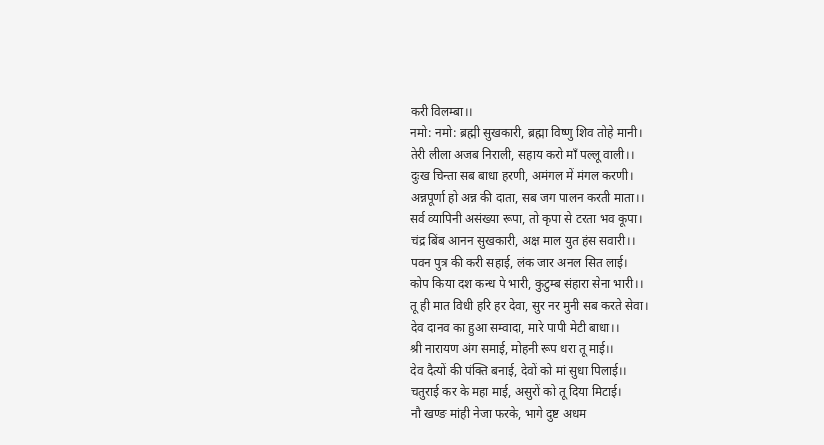करी विलम्बा।।
नमो: नमो: ब्रह्मी सुखकारी, ब्रह्मा विष्णु शिव तोहे मानी।
तेरी लीला अजब निराली, सहाय करो माँ पल्लू वाली।।
दुःख चिन्ता सब बाधा हरणी, अमंगल में मंगल करणी।
अन्नपूर्णा हो अन्न की दाता, सब जग पालन करती माता।।
सर्व व्यापिनी असंख्या रूपा, तो कृपा से टरता भव कूपा।
चंद्र बिंब आनन सुखकारी, अक्ष माल युत हंस सवारी।।
पवन पुत्र की करी सहाई, लंक जार अनल सित लाई।
कोप किया दश कन्ध पे भारी, कुटुम्ब संहारा सेना भारी।।
तू ही मात विधी हरि हर देवा, सुर नर मुनी सब करते सेवा।
देव दानव का हुआ सम्वादा, मारे पापी मेटी बाधा।।
श्री नारायण अंग समाई, मोहनी रूप धरा तू माई।।
देव दैत्यों की पंक्ति बनाई, देवों को मां सुधा पिलाई।।
चतुराई कर के महा माई, असुरों को तू दिया मिटाई।
नौ खण्ङ मांही नेजा फरके, भागे दुष्ट अधम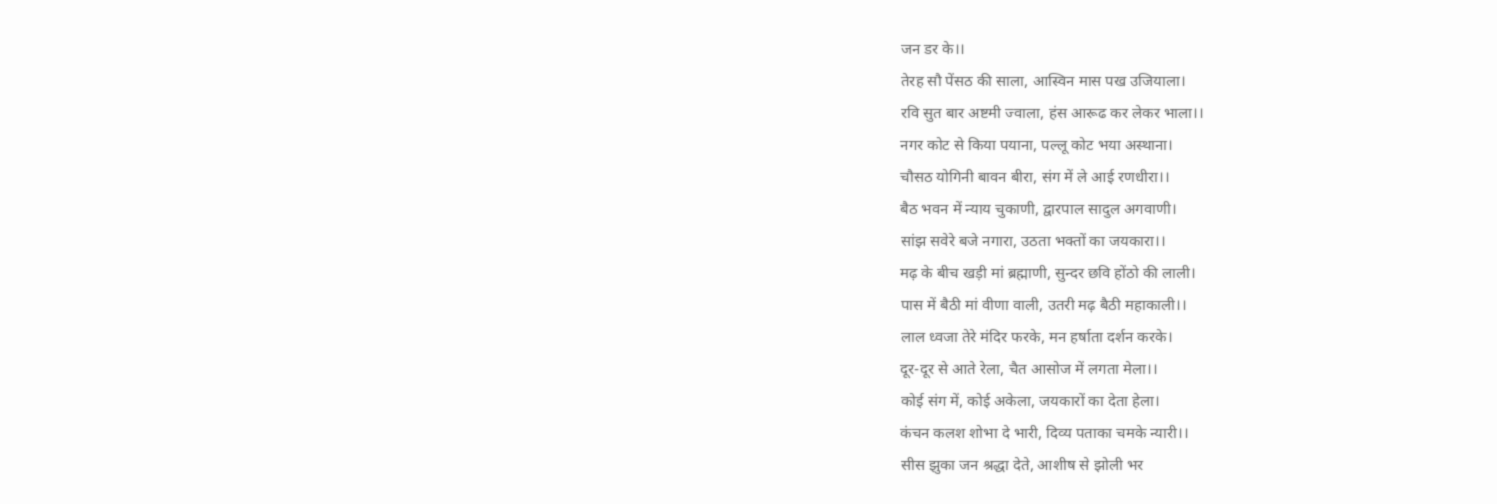जन डर के।।
तेरह सौ पेंसठ की साला, आस्विन मास पख उजियाला।
रवि सुत बार अष्टमी ज्वाला, हंस आरूढ कर लेकर भाला।।
नगर कोट से किया पयाना, पल्लू कोट भया अस्थाना।
चौसठ योगिनी बावन बीरा, संग में ले आई रणधीरा।।
बैठ भवन में न्याय चुकाणी, द्वारपाल सादुल अगवाणी।
सांझ सवेरे बजे नगारा, उठता भक्तों का जयकारा।।
मढ़ के बीच खड़ी मां ब्रह्माणी, सुन्दर छवि होंठो की लाली।
पास में बैठी मां वीणा वाली, उतरी मढ़ बैठी महाकाली।।
लाल ध्वजा तेरे मंदिर फरके, मन हर्षाता दर्शन करके।
दूर-दूर से आते रेला, चैत आसोज में लगता मेला।।
कोई संग में, कोई अकेला, जयकारों का देता हेला।
कंचन कलश शोभा दे भारी, दिव्य पताका चमके न्यारी।।
सीस झुका जन श्रद्धा देते, आशीष से झोली भर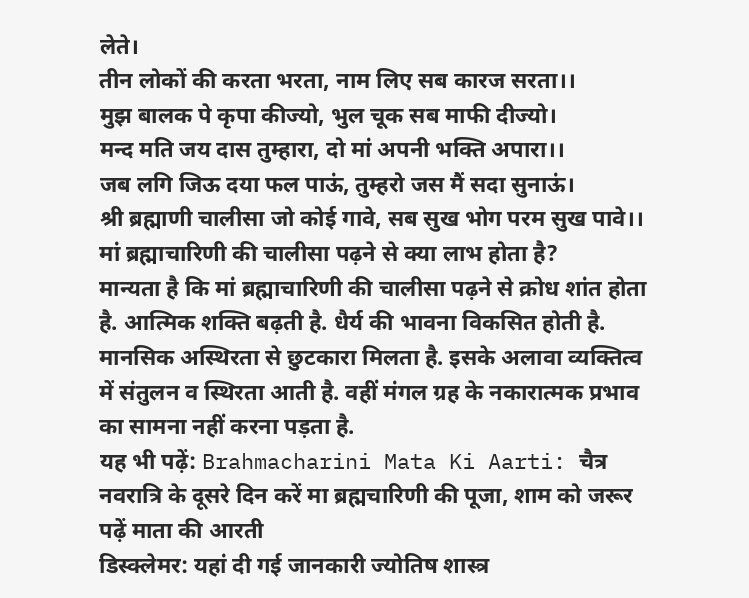लेते।
तीन लोकों की करता भरता, नाम लिए सब कारज सरता।।
मुझ बालक पे कृपा कीज्यो, भुल चूक सब माफी दीज्यो।
मन्द मति जय दास तुम्हारा, दो मां अपनी भक्ति अपारा।।
जब लगि जिऊ दया फल पाऊं, तुम्हरो जस मैं सदा सुनाऊं।
श्री ब्रह्माणी चालीसा जो कोई गावे, सब सुख भोग परम सुख पावे।।
मां ब्रह्माचारिणी की चालीसा पढ़ने से क्या लाभ होता है?
मान्यता है कि मां ब्रह्माचारिणी की चालीसा पढ़ने से क्रोध शांत होता है. आत्मिक शक्ति बढ़ती है. धैर्य की भावना विकसित होती है. मानसिक अस्थिरता से छुटकारा मिलता है. इसके अलावा व्यक्तित्व में संतुलन व स्थिरता आती है. वहीं मंगल ग्रह के नकारात्मक प्रभाव का सामना नहीं करना पड़ता है.
यह भी पढ़ें: Brahmacharini Mata Ki Aarti: चैत्र नवरात्रि के दूसरे दिन करें मा ब्रह्मचारिणी की पूजा, शाम को जरूर पढ़ें माता की आरती
डिस्क्लेमर: यहां दी गई जानकारी ज्योतिष शास्त्र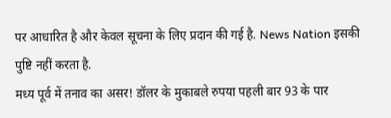पर आधारित है और केवल सूचना के लिए प्रदान की गई है. News Nation इसकी पुष्टि नहीं करता है.
मध्य पूर्व में तनाव का असर! डॉलर के मुकाबले रुपया पहली बार 93 के पार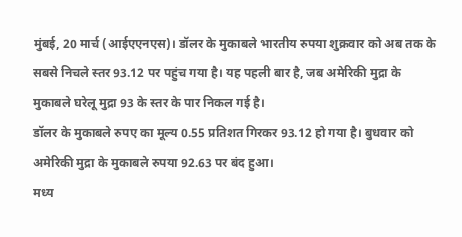मुंबई, 20 मार्च (आईएएनएस)। डॉलर के मुकाबले भारतीय रुपया शुक्रवार को अब तक के सबसे निचले स्तर 93.12 पर पहुंच गया है। यह पहली बार है, जब अमेरिकी मुद्रा के मुकाबले घरेलू मुद्रा 93 के स्तर के पार निकल गई है।
डॉलर के मुकाबले रुपए का मूल्य 0.55 प्रतिशत गिरकर 93.12 हो गया है। बुधवार को अमेरिकी मुद्रा के मुकाबले रुपया 92.63 पर बंद हुआ।
मध्य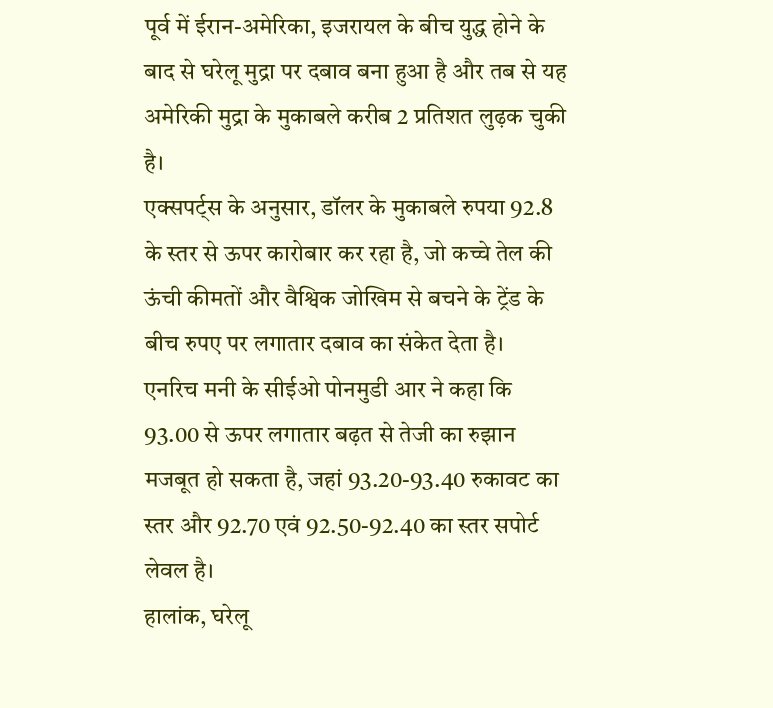पूर्व में ईरान-अमेरिका, इजरायल के बीच युद्ध होने के बाद से घरेलू मुद्रा पर दबाव बना हुआ है और तब से यह अमेरिकी मुद्रा के मुकाबले करीब 2 प्रतिशत लुढ़क चुकी है।
एक्सपर्ट्स के अनुसार, डॉलर के मुकाबले रुपया 92.8 के स्तर से ऊपर कारोबार कर रहा है, जो कच्चे तेल की ऊंची कीमतों और वैश्विक जोखिम से बचने के ट्रेंड के बीच रुपए पर लगातार दबाव का संकेत देता है।
एनरिच मनी के सीईओ पोनमुडी आर ने कहा कि 93.00 से ऊपर लगातार बढ़त से तेजी का रुझान मजबूत हो सकता है, जहां 93.20-93.40 रुकावट का स्तर और 92.70 एवं 92.50-92.40 का स्तर सपोर्ट लेवल है।
हालांक, घरेलू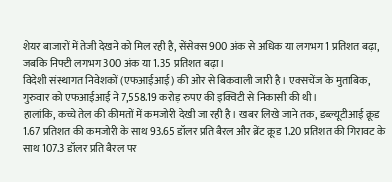शेयर बाजारों में तेजी देखने को मिल रही है, सेंसेक्स 900 अंक से अधिक या लगभग 1 प्रतिशत बढ़ा, जबकि निफ्टी लगभग 300 अंक या 1.35 प्रतिशत बढ़ा।
विदेशी संस्थागत निवेशकों (एफआईआई) की ओर से बिकवाली जारी है। एक्सचेंज के मुताबिक, गुरुवार को एफआईआई ने 7,558.19 करोड़ रुपए की इक्विटी से निकासी की थी।
हालांकि, कच्चे तेल की कीमतों में कमजोरी देखी जा रही है। खबर लिखे जाने तक, डब्ल्यूटीआई क्रूड 1.67 प्रतिशत की कमजोरी के साथ 93.65 डॉलर प्रति बैरल और ब्रेंट क्रूड 1.20 प्रतिशत की गिरावट के साथ 107.3 डॉलर प्रति बैरल पर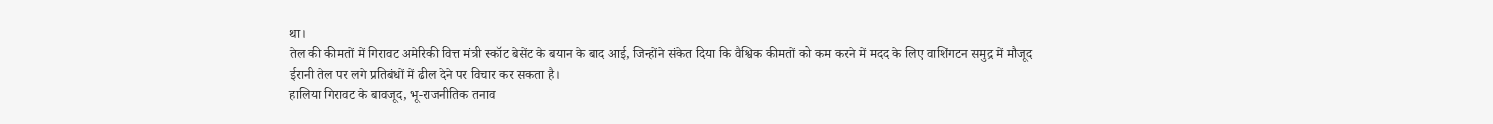था।
तेल की कीमतों में गिरावट अमेरिकी वित्त मंत्री स्कॉट बेसेंट के बयान के बाद आई, जिन्होंने संकेत दिया कि वैश्विक कीमतों को कम करने में मदद के लिए वाशिंगटन समुद्र में मौजूद ईरानी तेल पर लगे प्रतिबंधों में ढील देने पर विचार कर सकता है।
हालिया गिरावट के बावजूद, भू-राजनीतिक तनाव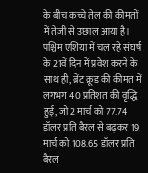के बीच कच्चे तेल की कीमतों में तेजी से उछाल आया है। पश्चिम एशिया में चल रहे संघर्ष के 21वें दिन में प्रवेश करने के साथ ही, ब्रेंट क्रूड की कीमत में लगभग 40 प्रतिशत की वृद्धि हुई, जो 2 मार्च को 77.74 डॉलर प्रति बैरल से बढ़कर 19 मार्च को 108.65 डॉलर प्रति बैरल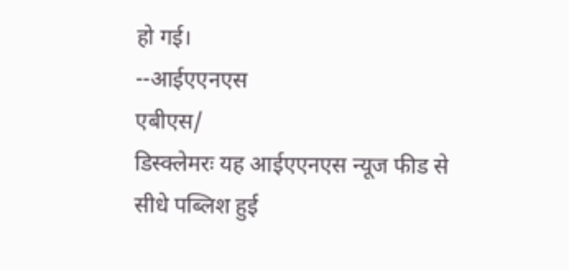हो गई।
--आईएएनएस
एबीएस/
डिस्क्लेमरः यह आईएएनएस न्यूज फीड से सीधे पब्लिश हुई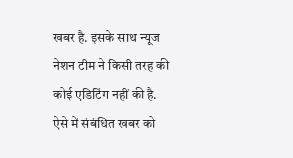खबर है. इसके साथ न्यूज नेशन टीम ने किसी तरह की कोई एडिटिंग नहीं की है. ऐसे में संबंधित खबर को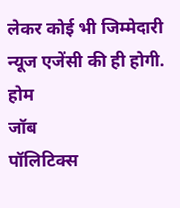लेकर कोई भी जिम्मेदारी न्यूज एजेंसी की ही होगी.
होम
जॉब
पॉलिटिक्स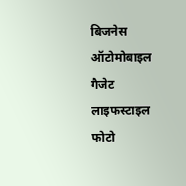बिजनेस
ऑटोमोबाइल
गैजेट
लाइफस्टाइल
फोटो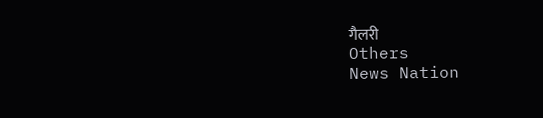गैलरी
Others
News Nation